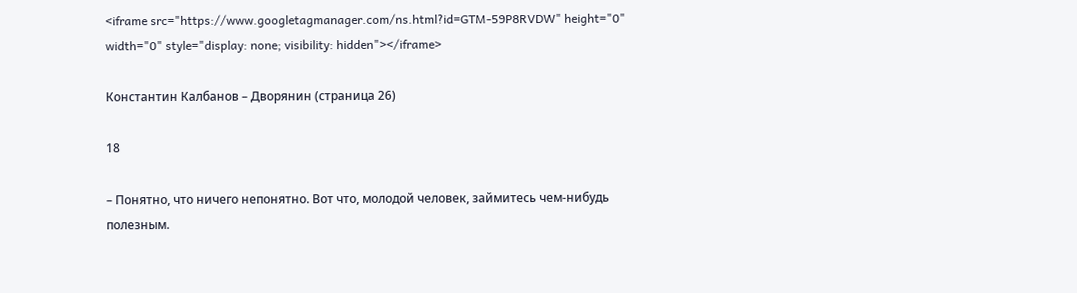<iframe src="https://www.googletagmanager.com/ns.html?id=GTM-59P8RVDW" height="0" width="0" style="display: none; visibility: hidden"></iframe>

Константин Калбанов – Дворянин (страница 26)

18

– Понятно, что ничего непонятно. Вот что, молодой человек, займитесь чем-нибудь полезным.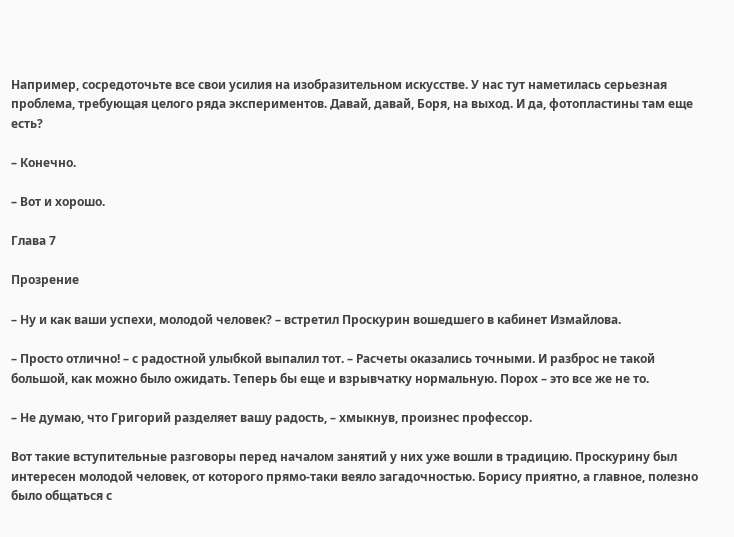Например, сосредоточьте все свои усилия на изобразительном искусстве. У нас тут наметилась серьезная проблема, требующая целого ряда экспериментов. Давай, давай, Боря, на выход. И да, фотопластины там еще есть?

– Конечно.

– Вот и хорошо.

Глава 7

Прозрение

– Ну и как ваши успехи, молодой человек? – встретил Проскурин вошедшего в кабинет Измайлова.

– Просто отлично! – с радостной улыбкой выпалил тот. – Расчеты оказались точными. И разброс не такой большой, как можно было ожидать. Теперь бы еще и взрывчатку нормальную. Порох – это все же не то.

– Не думаю, что Григорий разделяет вашу радость, – хмыкнув, произнес профессор.

Вот такие вступительные разговоры перед началом занятий у них уже вошли в традицию. Проскурину был интересен молодой человек, от которого прямо-таки веяло загадочностью. Борису приятно, а главное, полезно было общаться с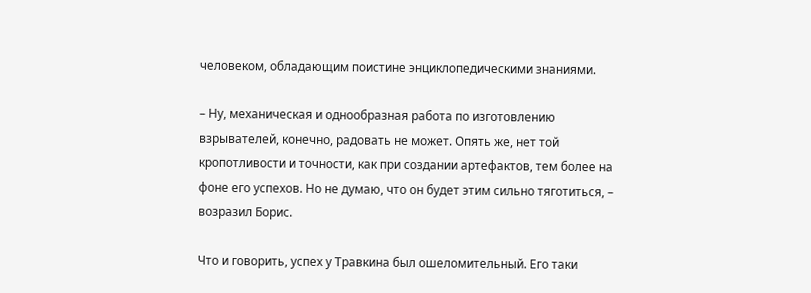человеком, обладающим поистине энциклопедическими знаниями.

– Ну, механическая и однообразная работа по изготовлению взрывателей, конечно, радовать не может. Опять же, нет той кропотливости и точности, как при создании артефактов, тем более на фоне его успехов. Но не думаю, что он будет этим сильно тяготиться, – возразил Борис.

Что и говорить, успех у Травкина был ошеломительный. Его таки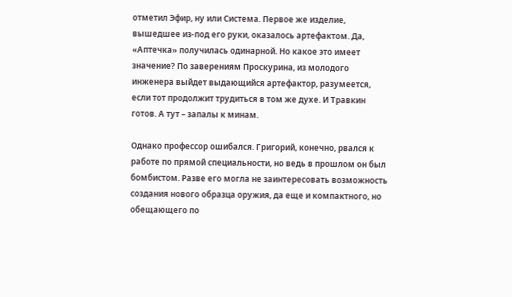отметил Эфир, ну или Система. Первое же изделие, вышедшее из-под его руки, оказалось артефактом. Да, «Аптечка» получилась одинарной. Но какое это имеет значение? По заверениям Проскурина, из молодого инженера выйдет выдающийся артефактор, разумеется, если тот продолжит трудиться в том же духе. И Травкин готов. А тут – запалы к минам.

Однако профессор ошибался. Григорий, конечно, рвался к работе по прямой специальности, но ведь в прошлом он был бомбистом. Разве его могла не заинтересовать возможность создания нового образца оружия, да еще и компактного, но обещающего по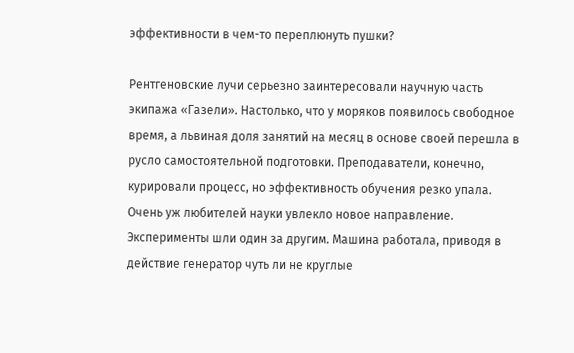эффективности в чем-то переплюнуть пушки?

Рентгеновские лучи серьезно заинтересовали научную часть экипажа «Газели». Настолько, что у моряков появилось свободное время, а львиная доля занятий на месяц в основе своей перешла в русло самостоятельной подготовки. Преподаватели, конечно, курировали процесс, но эффективность обучения резко упала. Очень уж любителей науки увлекло новое направление. Эксперименты шли один за другим. Машина работала, приводя в действие генератор чуть ли не круглые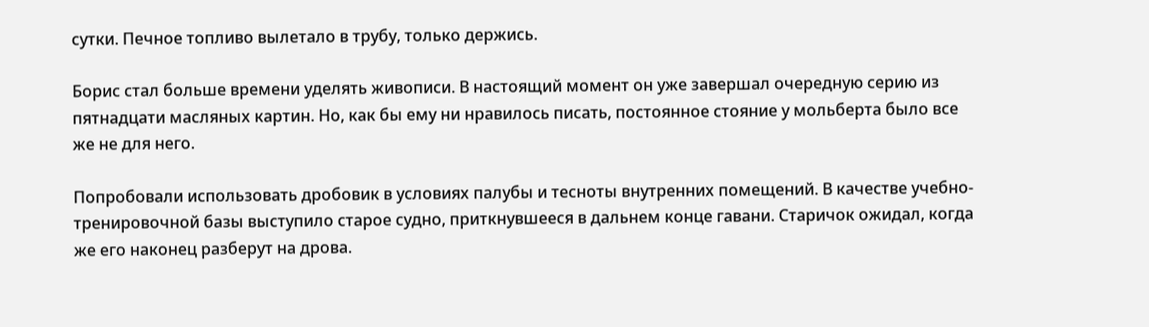сутки. Печное топливо вылетало в трубу, только держись.

Борис стал больше времени уделять живописи. В настоящий момент он уже завершал очередную серию из пятнадцати масляных картин. Но, как бы ему ни нравилось писать, постоянное стояние у мольберта было все же не для него.

Попробовали использовать дробовик в условиях палубы и тесноты внутренних помещений. В качестве учебно-тренировочной базы выступило старое судно, приткнувшееся в дальнем конце гавани. Старичок ожидал, когда же его наконец разберут на дрова.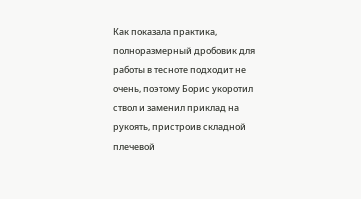Как показала практика, полноразмерный дробовик для работы в тесноте подходит не очень, поэтому Борис укоротил ствол и заменил приклад на рукоять, пристроив складной плечевой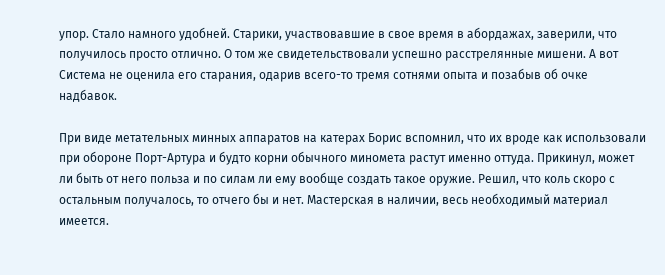упор. Стало намного удобней. Старики, участвовавшие в свое время в абордажах, заверили, что получилось просто отлично. О том же свидетельствовали успешно расстрелянные мишени. А вот Система не оценила его старания, одарив всего-то тремя сотнями опыта и позабыв об очке надбавок.

При виде метательных минных аппаратов на катерах Борис вспомнил, что их вроде как использовали при обороне Порт-Артура и будто корни обычного миномета растут именно оттуда. Прикинул, может ли быть от него польза и по силам ли ему вообще создать такое оружие. Решил, что коль скоро с остальным получалось, то отчего бы и нет. Мастерская в наличии, весь необходимый материал имеется.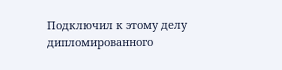Подключил к этому делу дипломированного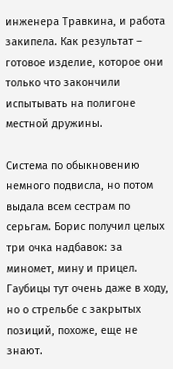инженера Травкина, и работа закипела. Как результат – готовое изделие, которое они только что закончили испытывать на полигоне местной дружины.

Система по обыкновению немного подвисла, но потом выдала всем сестрам по серьгам. Борис получил целых три очка надбавок: за миномет, мину и прицел. Гаубицы тут очень даже в ходу, но о стрельбе с закрытых позиций, похоже, еще не знают.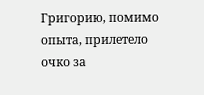Григорию, помимо опыта, прилетело очко за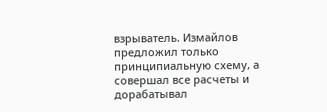взрыватель. Измайлов предложил только принципиальную схему, а совершал все расчеты и дорабатывал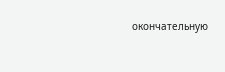окончательную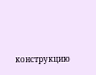конструкцию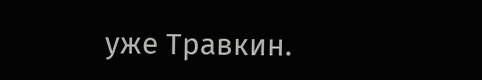уже Травкин.